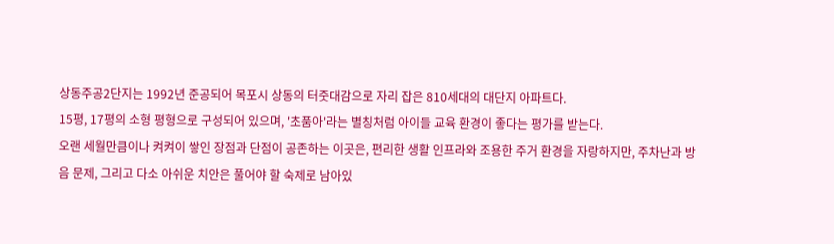상동주공2단지는 1992년 준공되어 목포시 상동의 터줏대감으로 자리 잡은 810세대의 대단지 아파트다.
15평, 17평의 소형 평형으로 구성되어 있으며, '초품아'라는 별칭처럼 아이들 교육 환경이 좋다는 평가를 받는다.
오랜 세월만큼이나 켜켜이 쌓인 장점과 단점이 공존하는 이곳은, 편리한 생활 인프라와 조용한 주거 환경을 자랑하지만, 주차난과 방음 문제, 그리고 다소 아쉬운 치안은 풀어야 할 숙제로 남아있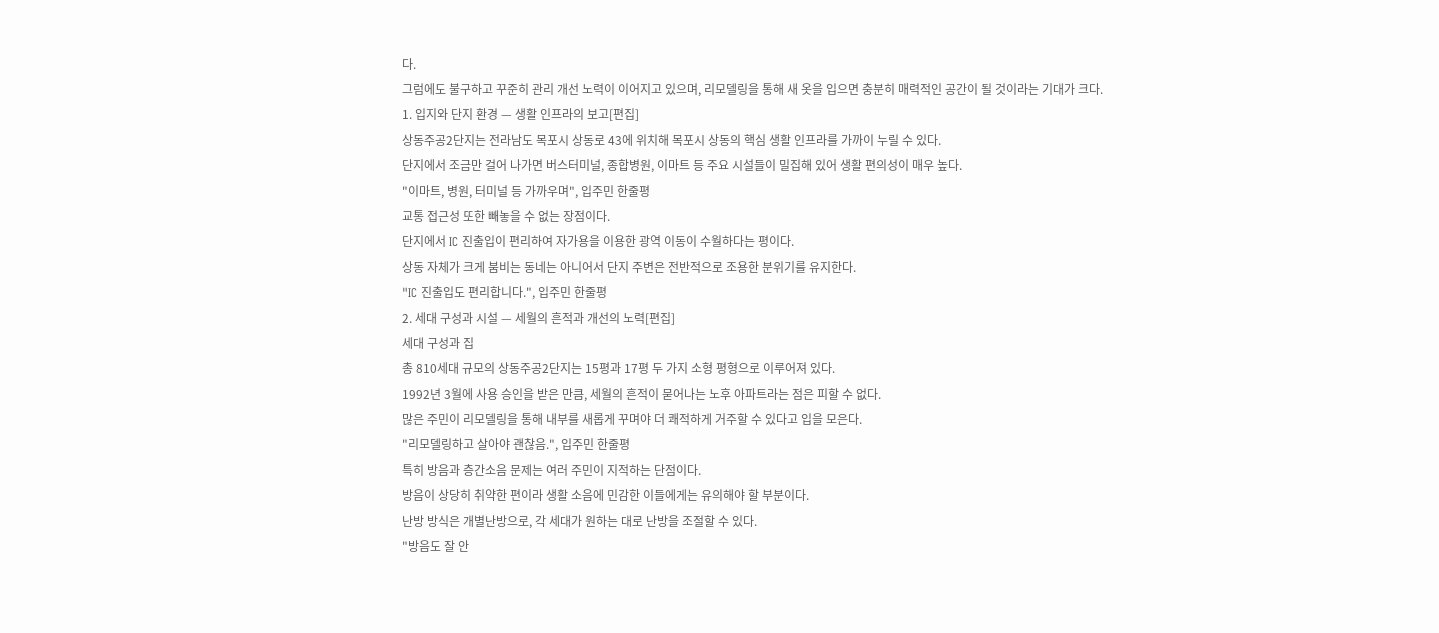다.
그럼에도 불구하고 꾸준히 관리 개선 노력이 이어지고 있으며, 리모델링을 통해 새 옷을 입으면 충분히 매력적인 공간이 될 것이라는 기대가 크다.
1. 입지와 단지 환경 — 생활 인프라의 보고[편집]
상동주공2단지는 전라남도 목포시 상동로 43에 위치해 목포시 상동의 핵심 생활 인프라를 가까이 누릴 수 있다.
단지에서 조금만 걸어 나가면 버스터미널, 종합병원, 이마트 등 주요 시설들이 밀집해 있어 생활 편의성이 매우 높다.
"이마트, 병원, 터미널 등 가까우며", 입주민 한줄평
교통 접근성 또한 빼놓을 수 없는 장점이다.
단지에서 IC 진출입이 편리하여 자가용을 이용한 광역 이동이 수월하다는 평이다.
상동 자체가 크게 붐비는 동네는 아니어서 단지 주변은 전반적으로 조용한 분위기를 유지한다.
"IC 진출입도 편리합니다.", 입주민 한줄평
2. 세대 구성과 시설 — 세월의 흔적과 개선의 노력[편집]
세대 구성과 집
총 810세대 규모의 상동주공2단지는 15평과 17평 두 가지 소형 평형으로 이루어져 있다.
1992년 3월에 사용 승인을 받은 만큼, 세월의 흔적이 묻어나는 노후 아파트라는 점은 피할 수 없다.
많은 주민이 리모델링을 통해 내부를 새롭게 꾸며야 더 쾌적하게 거주할 수 있다고 입을 모은다.
"리모델링하고 살아야 괜찮음.", 입주민 한줄평
특히 방음과 층간소음 문제는 여러 주민이 지적하는 단점이다.
방음이 상당히 취약한 편이라 생활 소음에 민감한 이들에게는 유의해야 할 부분이다.
난방 방식은 개별난방으로, 각 세대가 원하는 대로 난방을 조절할 수 있다.
"방음도 잘 안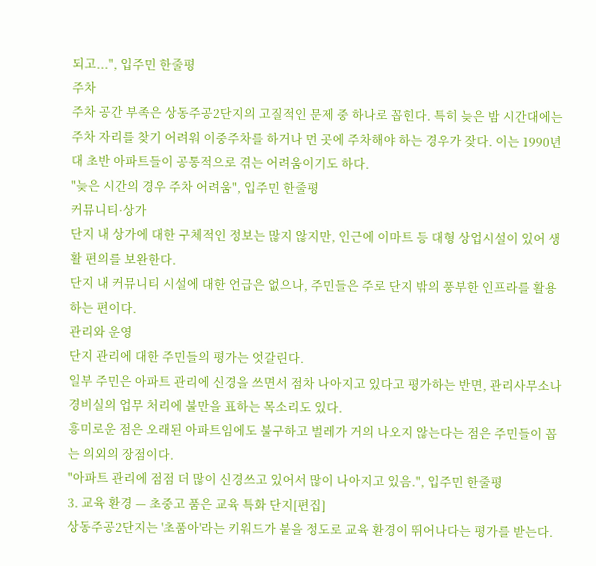되고...", 입주민 한줄평
주차
주차 공간 부족은 상동주공2단지의 고질적인 문제 중 하나로 꼽힌다. 특히 늦은 밤 시간대에는 주차 자리를 찾기 어려워 이중주차를 하거나 먼 곳에 주차해야 하는 경우가 잦다. 이는 1990년대 초반 아파트들이 공통적으로 겪는 어려움이기도 하다.
"늦은 시간의 경우 주차 어려움", 입주민 한줄평
커뮤니티·상가
단지 내 상가에 대한 구체적인 정보는 많지 않지만, 인근에 이마트 등 대형 상업시설이 있어 생활 편의를 보완한다.
단지 내 커뮤니티 시설에 대한 언급은 없으나, 주민들은 주로 단지 밖의 풍부한 인프라를 활용하는 편이다.
관리와 운영
단지 관리에 대한 주민들의 평가는 엇갈린다.
일부 주민은 아파트 관리에 신경을 쓰면서 점차 나아지고 있다고 평가하는 반면, 관리사무소나 경비실의 업무 처리에 불만을 표하는 목소리도 있다.
흥미로운 점은 오래된 아파트임에도 불구하고 벌레가 거의 나오지 않는다는 점은 주민들이 꼽는 의외의 장점이다.
"아파트 관리에 점점 더 많이 신경쓰고 있어서 많이 나아지고 있음.", 입주민 한줄평
3. 교육 환경 — 초중고 품은 교육 특화 단지[편집]
상동주공2단지는 '초품아'라는 키워드가 붙을 정도로 교육 환경이 뛰어나다는 평가를 받는다.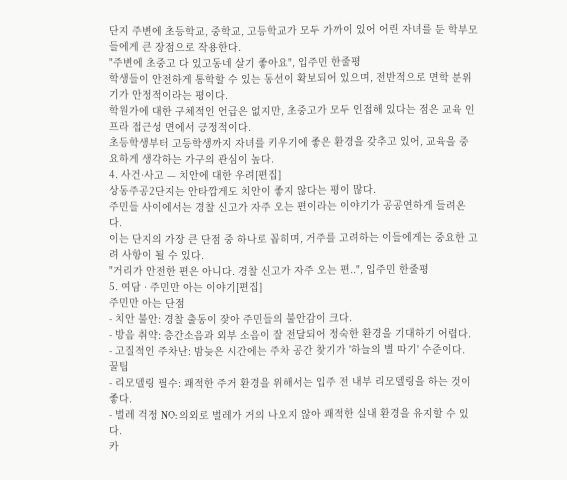단지 주변에 초등학교, 중학교, 고등학교가 모두 가까이 있어 어린 자녀를 둔 학부모들에게 큰 장점으로 작용한다.
"주변에 초중고 다 있고동네 살기 좋아요", 입주민 한줄평
학생들이 안전하게 통학할 수 있는 동선이 확보되어 있으며, 전반적으로 면학 분위기가 안정적이라는 평이다.
학원가에 대한 구체적인 언급은 없지만, 초중고가 모두 인접해 있다는 점은 교육 인프라 접근성 면에서 긍정적이다.
초등학생부터 고등학생까지 자녀를 키우기에 좋은 환경을 갖추고 있어, 교육을 중요하게 생각하는 가구의 관심이 높다.
4. 사건·사고 — 치안에 대한 우려[편집]
상동주공2단지는 안타깝게도 치안이 좋지 않다는 평이 많다.
주민들 사이에서는 경찰 신고가 자주 오는 편이라는 이야기가 공공연하게 들려온다.
이는 단지의 가장 큰 단점 중 하나로 꼽히며, 거주를 고려하는 이들에게는 중요한 고려 사항이 될 수 있다.
"거리가 안전한 편은 아니다. 경찰 신고가 자주 오는 편..", 입주민 한줄평
5. 여담 · 주민만 아는 이야기[편집]
주민만 아는 단점
- 치안 불안: 경찰 출동이 잦아 주민들의 불안감이 크다.
- 방음 취약: 층간소음과 외부 소음이 잘 전달되어 정숙한 환경을 기대하기 어렵다.
- 고질적인 주차난: 밤늦은 시간에는 주차 공간 찾기가 '하늘의 별 따기' 수준이다.
꿀팁
- 리모델링 필수: 쾌적한 주거 환경을 위해서는 입주 전 내부 리모델링을 하는 것이 좋다.
- 벌레 걱정 NO: 의외로 벌레가 거의 나오지 않아 쾌적한 실내 환경을 유지할 수 있다.
카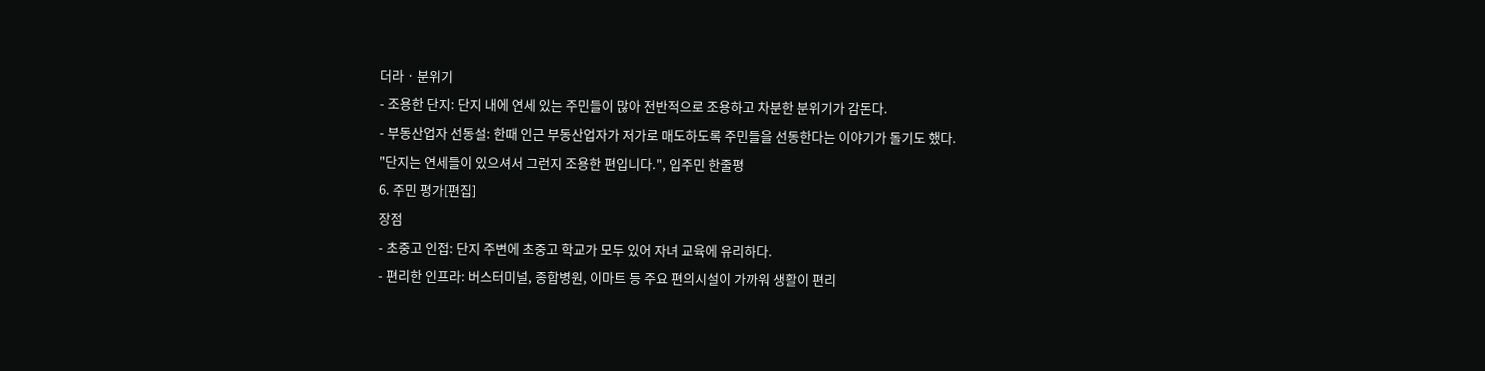더라 · 분위기
- 조용한 단지: 단지 내에 연세 있는 주민들이 많아 전반적으로 조용하고 차분한 분위기가 감돈다.
- 부동산업자 선동설: 한때 인근 부동산업자가 저가로 매도하도록 주민들을 선동한다는 이야기가 돌기도 했다.
"단지는 연세들이 있으셔서 그런지 조용한 편입니다.", 입주민 한줄평
6. 주민 평가[편집]
장점
- 초중고 인접: 단지 주변에 초중고 학교가 모두 있어 자녀 교육에 유리하다.
- 편리한 인프라: 버스터미널, 종합병원, 이마트 등 주요 편의시설이 가까워 생활이 편리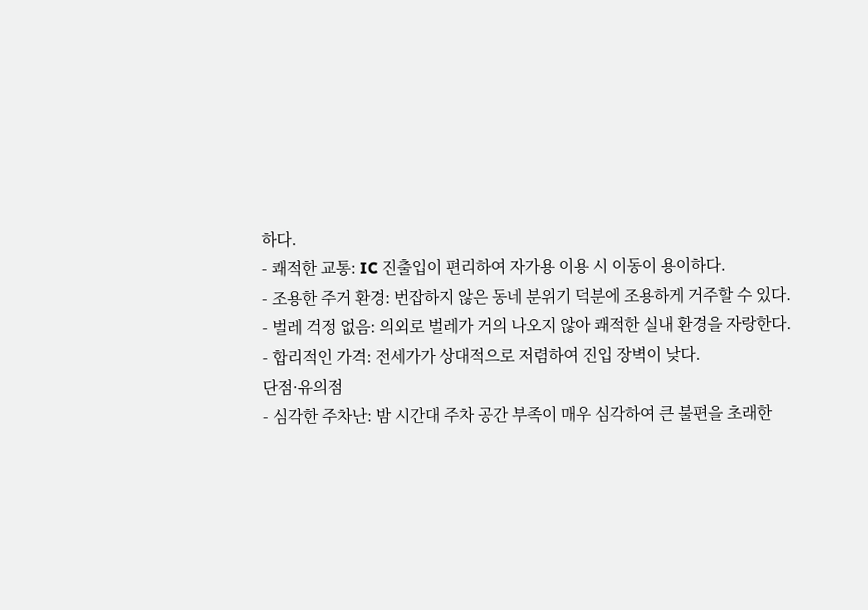하다.
- 쾌적한 교통: IC 진출입이 편리하여 자가용 이용 시 이동이 용이하다.
- 조용한 주거 환경: 번잡하지 않은 동네 분위기 덕분에 조용하게 거주할 수 있다.
- 벌레 걱정 없음: 의외로 벌레가 거의 나오지 않아 쾌적한 실내 환경을 자랑한다.
- 합리적인 가격: 전세가가 상대적으로 저렴하여 진입 장벽이 낮다.
단점·유의점
- 심각한 주차난: 밤 시간대 주차 공간 부족이 매우 심각하여 큰 불편을 초래한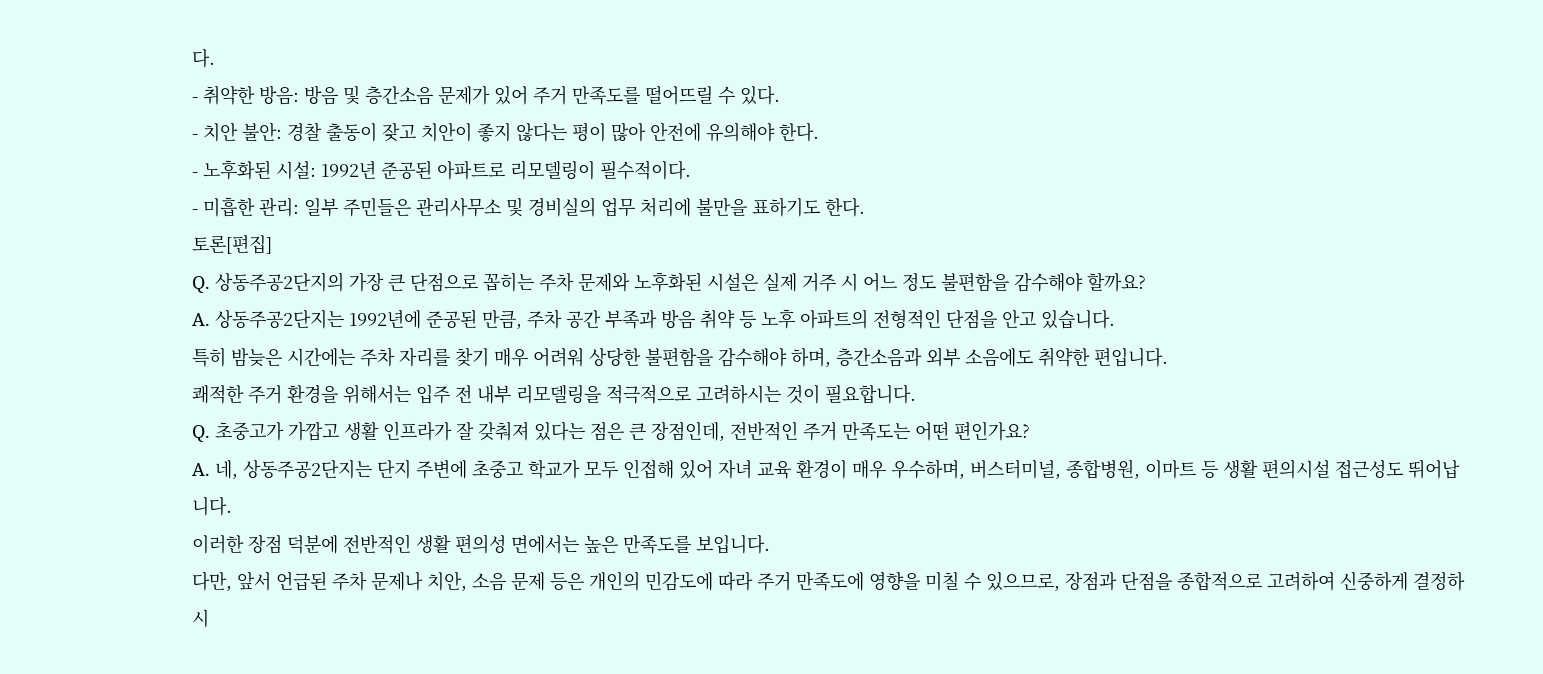다.
- 취약한 방음: 방음 및 층간소음 문제가 있어 주거 만족도를 떨어뜨릴 수 있다.
- 치안 불안: 경찰 출동이 잦고 치안이 좋지 않다는 평이 많아 안전에 유의해야 한다.
- 노후화된 시설: 1992년 준공된 아파트로 리모델링이 필수적이다.
- 미흡한 관리: 일부 주민들은 관리사무소 및 경비실의 업무 처리에 불만을 표하기도 한다.
토론[편집]
Q. 상동주공2단지의 가장 큰 단점으로 꼽히는 주차 문제와 노후화된 시설은 실제 거주 시 어느 정도 불편함을 감수해야 할까요?
A. 상동주공2단지는 1992년에 준공된 만큼, 주차 공간 부족과 방음 취약 등 노후 아파트의 전형적인 단점을 안고 있습니다.
특히 밤늦은 시간에는 주차 자리를 찾기 매우 어려워 상당한 불편함을 감수해야 하며, 층간소음과 외부 소음에도 취약한 편입니다.
쾌적한 주거 환경을 위해서는 입주 전 내부 리모델링을 적극적으로 고려하시는 것이 필요합니다.
Q. 초중고가 가깝고 생활 인프라가 잘 갖춰져 있다는 점은 큰 장점인데, 전반적인 주거 만족도는 어떤 편인가요?
A. 네, 상동주공2단지는 단지 주변에 초중고 학교가 모두 인접해 있어 자녀 교육 환경이 매우 우수하며, 버스터미널, 종합병원, 이마트 등 생활 편의시설 접근성도 뛰어납니다.
이러한 장점 덕분에 전반적인 생활 편의성 면에서는 높은 만족도를 보입니다.
다만, 앞서 언급된 주차 문제나 치안, 소음 문제 등은 개인의 민감도에 따라 주거 만족도에 영향을 미칠 수 있으므로, 장점과 단점을 종합적으로 고려하여 신중하게 결정하시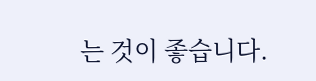는 것이 좋습니다.